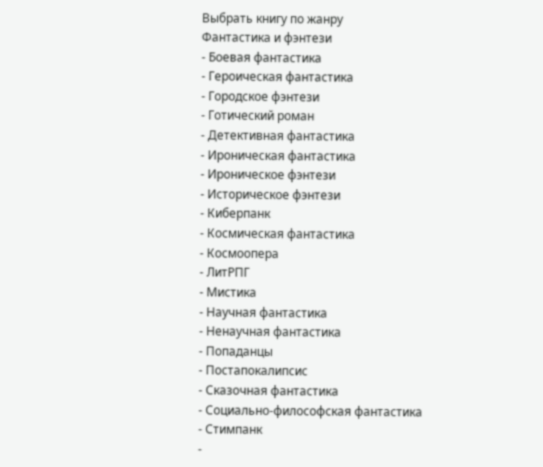Выбрать книгу по жанру
Фантастика и фэнтези
- Боевая фантастика
- Героическая фантастика
- Городское фэнтези
- Готический роман
- Детективная фантастика
- Ироническая фантастика
- Ироническое фэнтези
- Историческое фэнтези
- Киберпанк
- Космическая фантастика
- Космоопера
- ЛитРПГ
- Мистика
- Научная фантастика
- Ненаучная фантастика
- Попаданцы
- Постапокалипсис
- Сказочная фантастика
- Социально-философская фантастика
- Стимпанк
-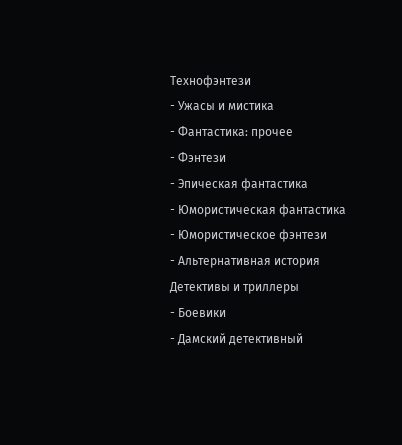Технофэнтези
- Ужасы и мистика
- Фантастика: прочее
- Фэнтези
- Эпическая фантастика
- Юмористическая фантастика
- Юмористическое фэнтези
- Альтернативная история
Детективы и триллеры
- Боевики
- Дамский детективный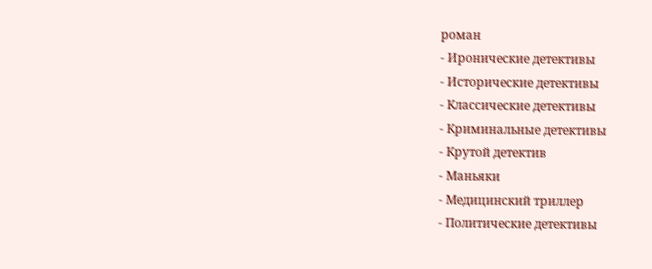роман
- Иронические детективы
- Исторические детективы
- Классические детективы
- Криминальные детективы
- Крутой детектив
- Маньяки
- Медицинский триллер
- Политические детективы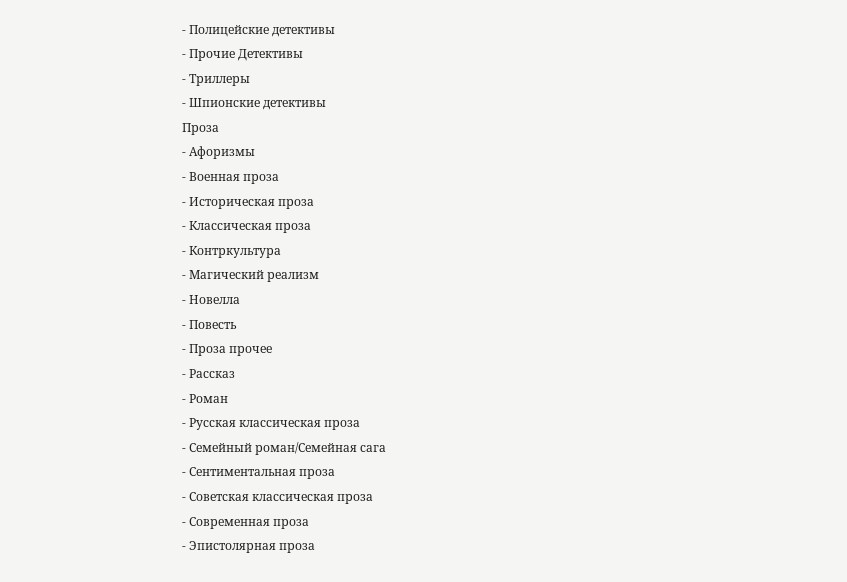- Полицейские детективы
- Прочие Детективы
- Триллеры
- Шпионские детективы
Проза
- Афоризмы
- Военная проза
- Историческая проза
- Классическая проза
- Контркультура
- Магический реализм
- Новелла
- Повесть
- Проза прочее
- Рассказ
- Роман
- Русская классическая проза
- Семейный роман/Семейная сага
- Сентиментальная проза
- Советская классическая проза
- Современная проза
- Эпистолярная проза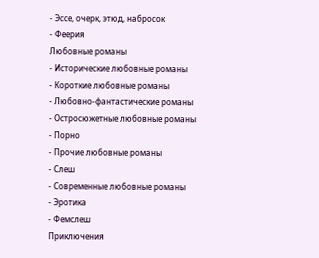- Эссе, очерк, этюд, набросок
- Феерия
Любовные романы
- Исторические любовные романы
- Короткие любовные романы
- Любовно-фантастические романы
- Остросюжетные любовные романы
- Порно
- Прочие любовные романы
- Слеш
- Современные любовные романы
- Эротика
- Фемслеш
Приключения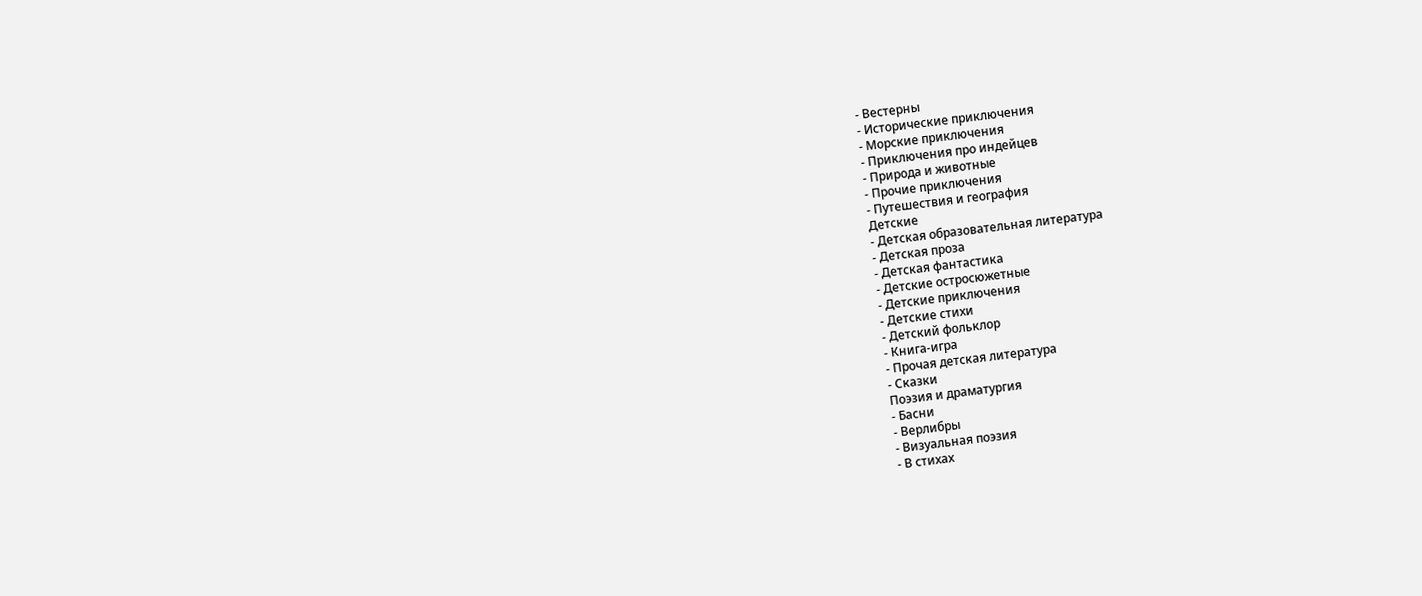- Вестерны
- Исторические приключения
- Морские приключения
- Приключения про индейцев
- Природа и животные
- Прочие приключения
- Путешествия и география
Детские
- Детская образовательная литература
- Детская проза
- Детская фантастика
- Детские остросюжетные
- Детские приключения
- Детские стихи
- Детский фольклор
- Книга-игра
- Прочая детская литература
- Сказки
Поэзия и драматургия
- Басни
- Верлибры
- Визуальная поэзия
- В стихах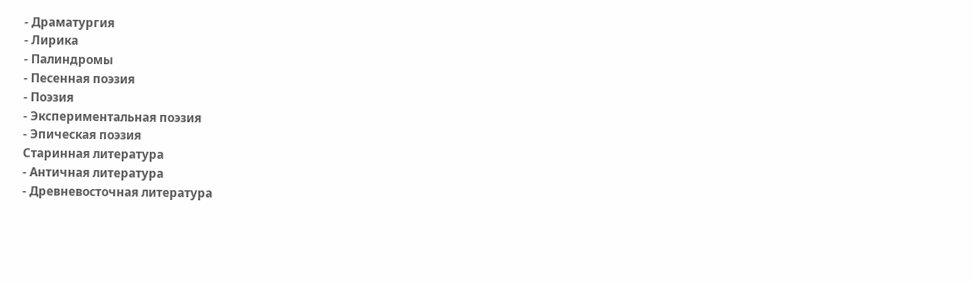- Драматургия
- Лирика
- Палиндромы
- Песенная поэзия
- Поэзия
- Экспериментальная поэзия
- Эпическая поэзия
Старинная литература
- Античная литература
- Древневосточная литература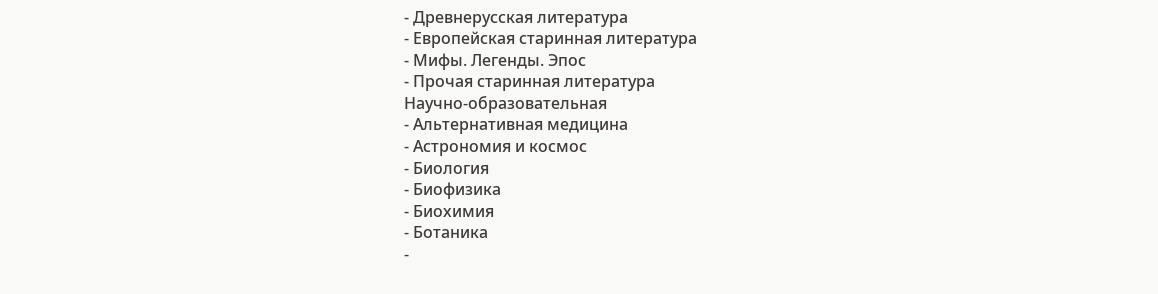- Древнерусская литература
- Европейская старинная литература
- Мифы. Легенды. Эпос
- Прочая старинная литература
Научно-образовательная
- Альтернативная медицина
- Астрономия и космос
- Биология
- Биофизика
- Биохимия
- Ботаника
-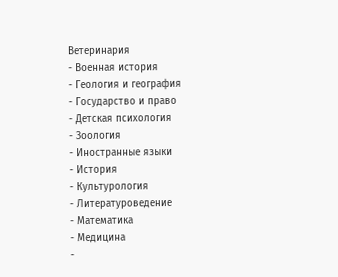Ветеринария
- Военная история
- Геология и география
- Государство и право
- Детская психология
- Зоология
- Иностранные языки
- История
- Культурология
- Литературоведение
- Математика
- Медицина
-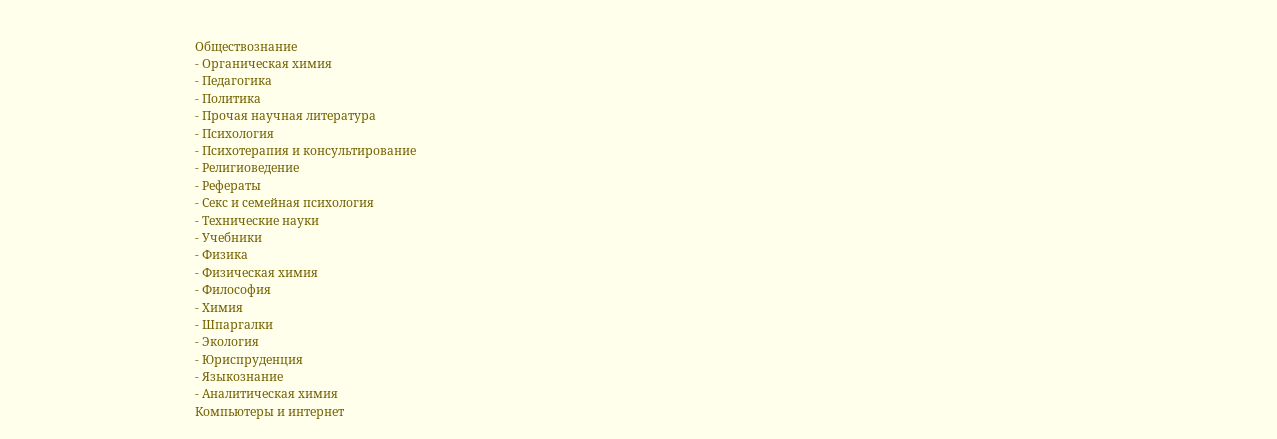Обществознание
- Органическая химия
- Педагогика
- Политика
- Прочая научная литература
- Психология
- Психотерапия и консультирование
- Религиоведение
- Рефераты
- Секс и семейная психология
- Технические науки
- Учебники
- Физика
- Физическая химия
- Философия
- Химия
- Шпаргалки
- Экология
- Юриспруденция
- Языкознание
- Аналитическая химия
Компьютеры и интернет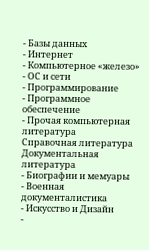- Базы данных
- Интернет
- Компьютерное «железо»
- ОС и сети
- Программирование
- Программное обеспечение
- Прочая компьютерная литература
Справочная литература
Документальная литература
- Биографии и мемуары
- Военная документалистика
- Искусство и Дизайн
-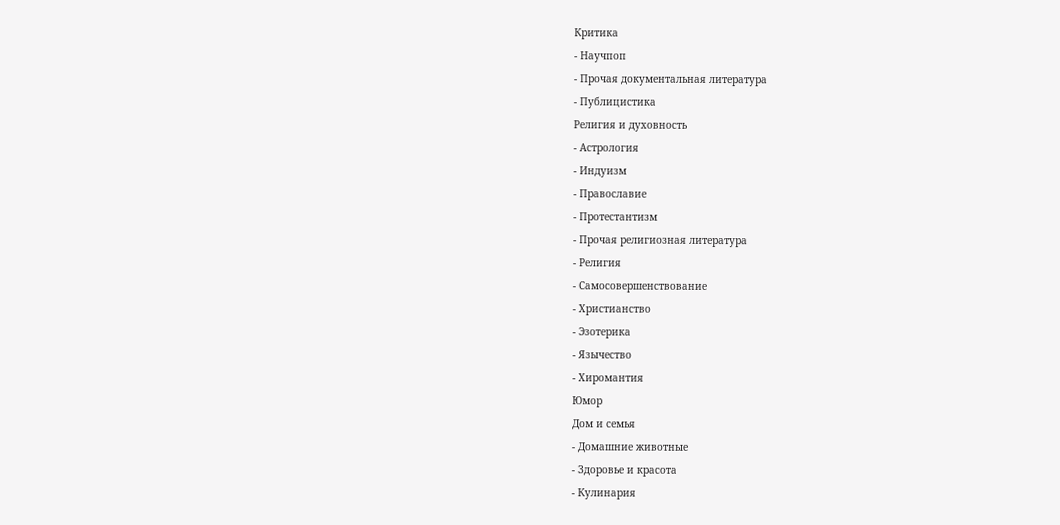Критика
- Научпоп
- Прочая документальная литература
- Публицистика
Религия и духовность
- Астрология
- Индуизм
- Православие
- Протестантизм
- Прочая религиозная литература
- Религия
- Самосовершенствование
- Христианство
- Эзотерика
- Язычество
- Хиромантия
Юмор
Дом и семья
- Домашние животные
- Здоровье и красота
- Кулинария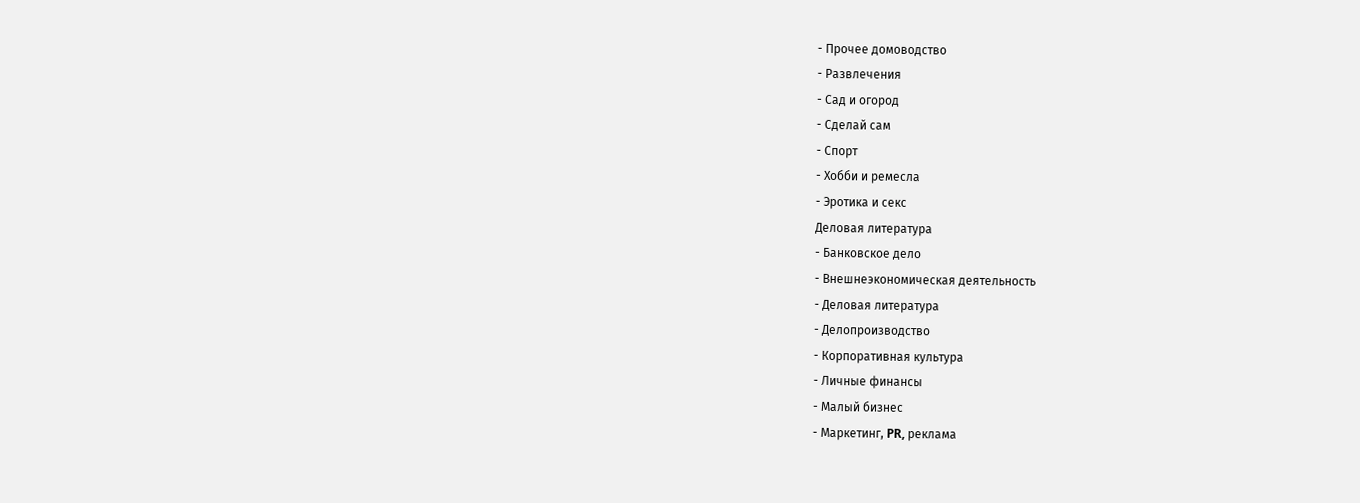- Прочее домоводство
- Развлечения
- Сад и огород
- Сделай сам
- Спорт
- Хобби и ремесла
- Эротика и секс
Деловая литература
- Банковское дело
- Внешнеэкономическая деятельность
- Деловая литература
- Делопроизводство
- Корпоративная культура
- Личные финансы
- Малый бизнес
- Маркетинг, PR, реклама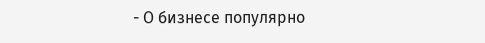- О бизнесе популярно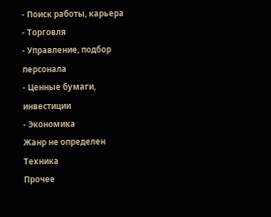- Поиск работы, карьера
- Торговля
- Управление, подбор персонала
- Ценные бумаги, инвестиции
- Экономика
Жанр не определен
Техника
Прочее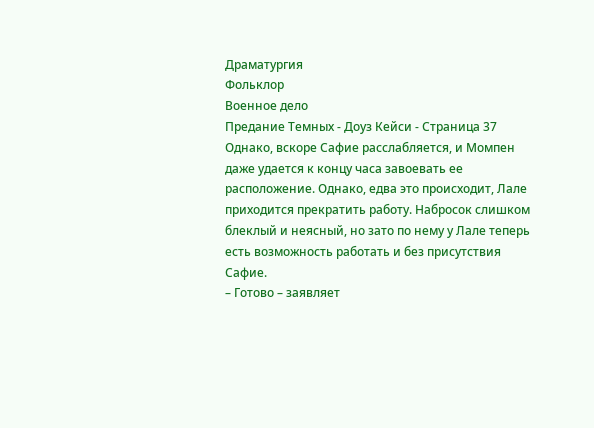Драматургия
Фольклор
Военное дело
Предание Темных - Доуз Кейси - Страница 37
Однако, вскоре Сафие расслабляется, и Момпен даже удается к концу часа завоевать ее расположение. Однако, едва это происходит, Лале приходится прекратить работу. Набросок слишком блеклый и неясный, но зато по нему у Лале теперь есть возможность работать и без присутствия Сафие.
– Готово – заявляет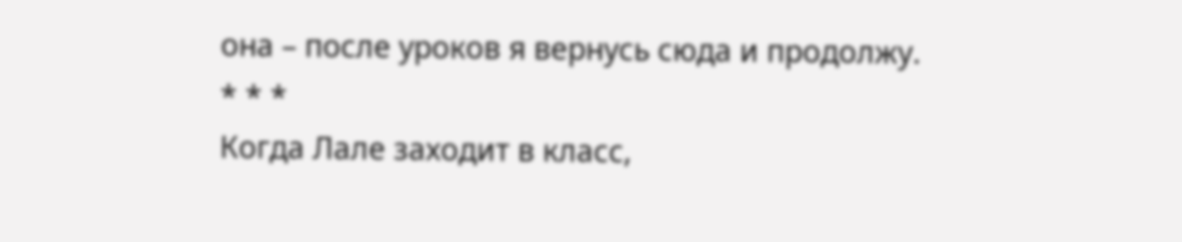она – после уроков я вернусь сюда и продолжу.
* * *
Когда Лале заходит в класс,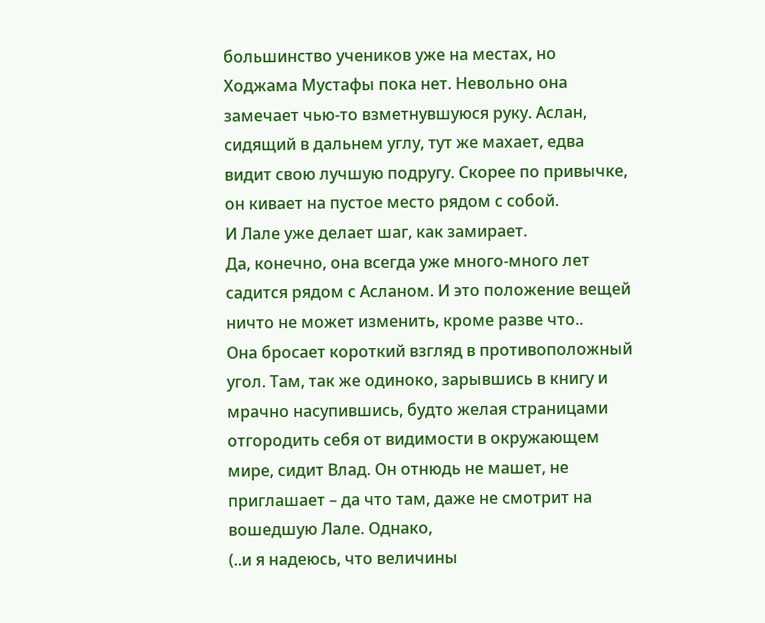большинство учеников уже на местах, но Ходжама Мустафы пока нет. Невольно она замечает чью-то взметнувшуюся руку. Аслан, сидящий в дальнем углу, тут же махает, едва видит свою лучшую подругу. Скорее по привычке, он кивает на пустое место рядом с собой.
И Лале уже делает шаг, как замирает.
Да, конечно, она всегда уже много-много лет садится рядом с Асланом. И это положение вещей ничто не может изменить, кроме разве что..
Она бросает короткий взгляд в противоположный угол. Там, так же одиноко, зарывшись в книгу и мрачно насупившись, будто желая страницами отгородить себя от видимости в окружающем мире, сидит Влад. Он отнюдь не машет, не приглашает – да что там, даже не смотрит на вошедшую Лале. Однако,
(..и я надеюсь, что величины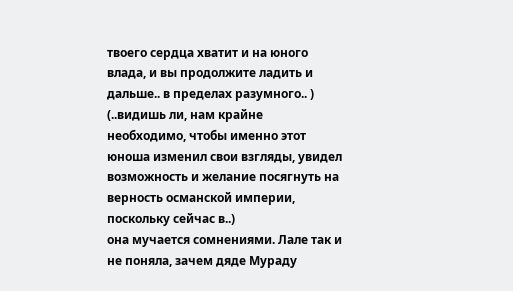твоего сердца хватит и на юного влада, и вы продолжите ладить и дальше.. в пределах разумного.. )
(..видишь ли, нам крайне необходимо, чтобы именно этот юноша изменил свои взгляды, увидел возможность и желание посягнуть на верность османской империи, поскольку сейчас в..)
она мучается сомнениями. Лале так и не поняла, зачем дяде Мураду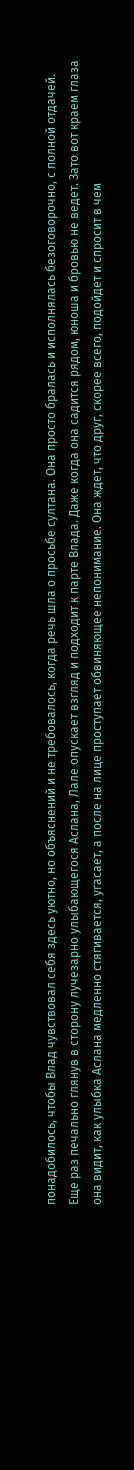понадобилось, чтобы Влад чувствовал себя здесь уютно, но объяснений и не требовалось, когда речь шла о просьбе султана. Она просто бралась и исполнялась безоговорочно, с полной отдачей.
Еще раз печально глянув в сторону лучезарно улыбающегося Аслана, Лале опускает взгляд и подходит к парте Влада. Даже когда она садится рядом, юноша и бровью не ведет. Зато вот краем глаза она видит, как улыбка Аслана медленно стягивается, угасает, а после на лице проступает обвиняющее непонимание. Она ждет, что друг, скорее всего, подойдет и спросит в чем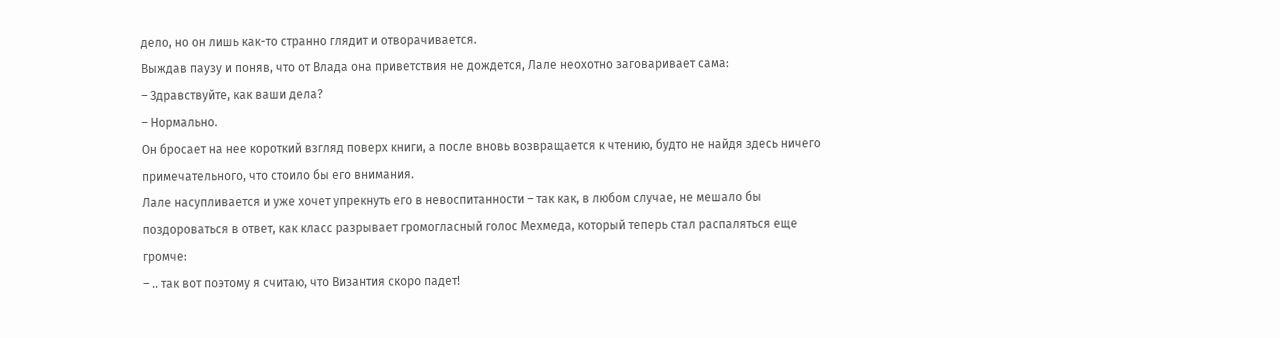дело, но он лишь как-то странно глядит и отворачивается.
Выждав паузу и поняв, что от Влада она приветствия не дождется, Лале неохотно заговаривает сама:
– Здравствуйте, как ваши дела?
– Нормально.
Он бросает на нее короткий взгляд поверх книги, а после вновь возвращается к чтению, будто не найдя здесь ничего примечательного, что стоило бы его внимания.
Лале насупливается и уже хочет упрекнуть его в невоспитанности – так как, в любом случае, не мешало бы поздороваться в ответ, как класс разрывает громогласный голос Мехмеда, который теперь стал распаляться еще громче:
– .. так вот поэтому я считаю, что Византия скоро падет!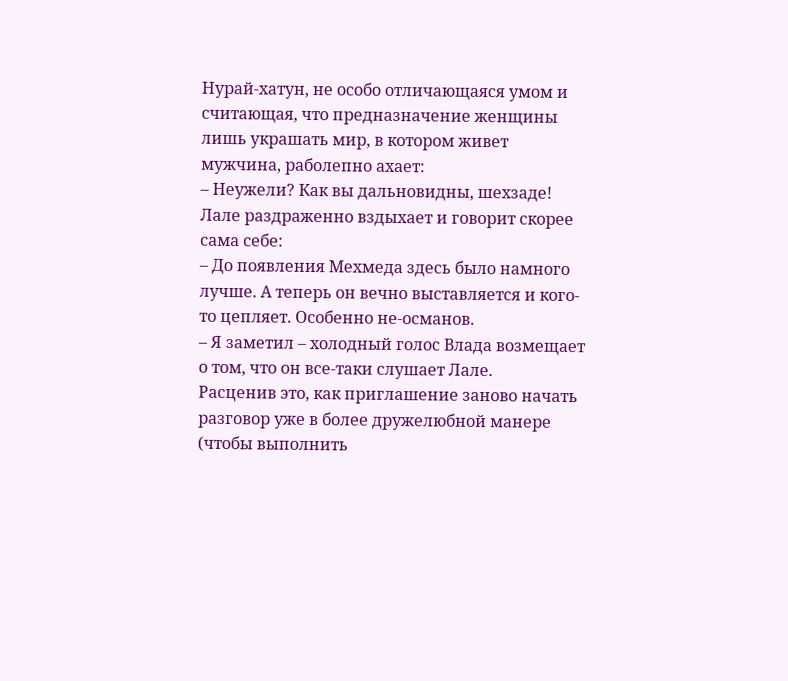Нурай-хатун, не особо отличающаяся умом и считающая, что предназначение женщины лишь украшать мир, в котором живет мужчина, раболепно ахает:
– Неужели? Как вы дальновидны, шехзаде!
Лале раздраженно вздыхает и говорит скорее сама себе:
– До появления Мехмеда здесь было намного лучше. А теперь он вечно выставляется и кого-то цепляет. Особенно не-османов.
– Я заметил – холодный голос Влада возмещает о том, что он все-таки слушает Лале.
Расценив это, как приглашение заново начать разговор уже в более дружелюбной манере (чтобы выполнить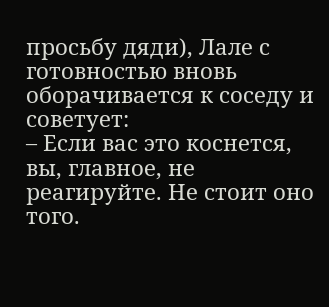просьбу дяди), Лале с готовностью вновь оборачивается к соседу и советует:
– Если вас это коснется, вы, главное, не реагируйте. Не стоит оно того.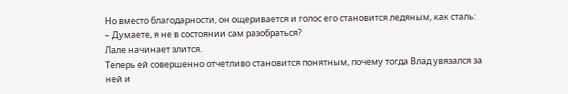Но вместо благодарности, он ощеривается и голос его становится ледяным, как сталь:
– Думаете, я не в состоянии сам разобраться?
Лале начинает злится.
Теперь ей совершенно отчетливо становится понятным, почему тогда Влад увязался за ней и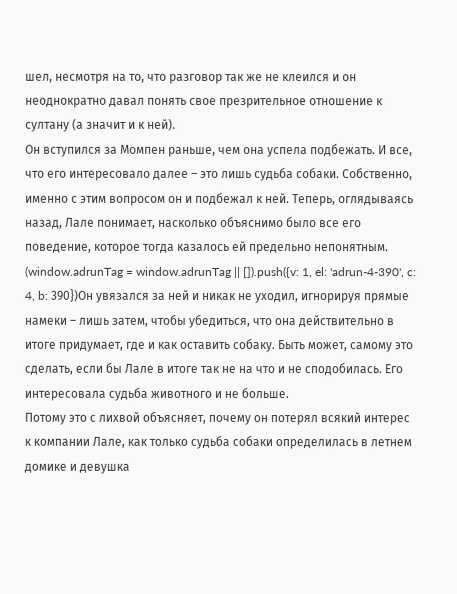шел, несмотря на то, что разговор так же не клеился и он неоднократно давал понять свое презрительное отношение к султану (а значит и к ней).
Он вступился за Момпен раньше, чем она успела подбежать. И все, что его интересовало далее – это лишь судьба собаки. Собственно, именно с этим вопросом он и подбежал к ней. Теперь, оглядываясь назад, Лале понимает, насколько объяснимо было все его поведение, которое тогда казалось ей предельно непонятным.
(window.adrunTag = window.adrunTag || []).push({v: 1, el: 'adrun-4-390', c: 4, b: 390})Он увязался за ней и никак не уходил, игнорируя прямые намеки – лишь затем, чтобы убедиться, что она действительно в итоге придумает, где и как оставить собаку. Быть может, самому это сделать, если бы Лале в итоге так не на что и не сподобилась. Его интересовала судьба животного и не больше.
Потому это с лихвой объясняет, почему он потерял всякий интерес к компании Лале, как только судьба собаки определилась в летнем домике и девушка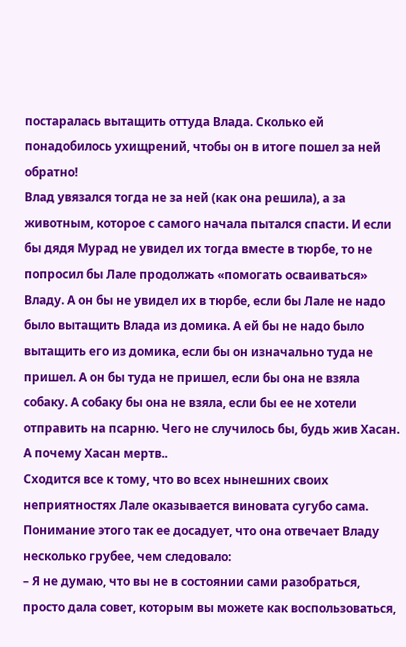постаралась вытащить оттуда Влада. Сколько ей понадобилось ухищрений, чтобы он в итоге пошел за ней обратно!
Влад увязался тогда не за ней (как она решила), а за животным, которое с самого начала пытался спасти. И если бы дядя Мурад не увидел их тогда вместе в тюрбе, то не попросил бы Лале продолжать «помогать осваиваться» Владу. А он бы не увидел их в тюрбе, если бы Лале не надо было вытащить Влада из домика. А ей бы не надо было вытащить его из домика, если бы он изначально туда не пришел. А он бы туда не пришел, если бы она не взяла собаку. А собаку бы она не взяла, если бы ее не хотели отправить на псарню. Чего не случилось бы, будь жив Хасан. А почему Хасан мертв..
Сходится все к тому, что во всех нынешних своих неприятностях Лале оказывается виновата сугубо сама. Понимание этого так ее досадует, что она отвечает Владу несколько грубее, чем следовало:
– Я не думаю, что вы не в состоянии сами разобраться, просто дала совет, которым вы можете как воспользоваться,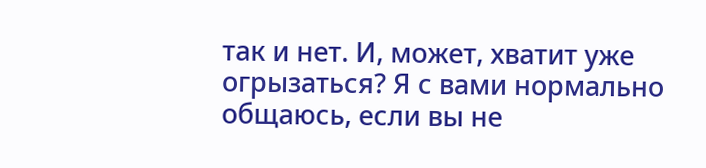так и нет. И, может, хватит уже огрызаться? Я с вами нормально общаюсь, если вы не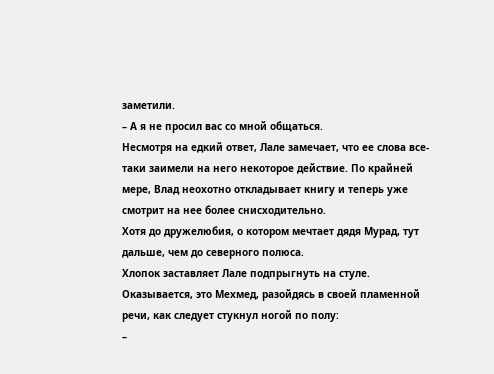заметили.
– А я не просил вас со мной общаться.
Несмотря на едкий ответ, Лале замечает, что ее слова все-таки заимели на него некоторое действие. По крайней мере, Влад неохотно откладывает книгу и теперь уже смотрит на нее более снисходительно.
Хотя до дружелюбия, о котором мечтает дядя Мурад, тут дальше, чем до северного полюса.
Хлопок заставляет Лале подпрыгнуть на стуле. Оказывается, это Мехмед, разойдясь в своей пламенной речи, как следует стукнул ногой по полу:
–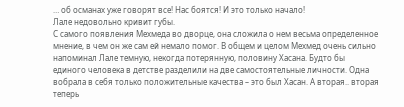… об османах уже говорят все! Нас боятся! И это только начало!
Лале недовольно кривит губы.
С самого появления Мехмеда во дворце, она сложила о нем весьма определенное мнение, в чем он же сам ей немало помог. В общем и целом Мехмед очень сильно напоминал Лале темную, некогда потерянную, половину Хасана. Будто бы единого человека в детстве разделили на две самостоятельные личности. Одна вобрала в себя только положительные качества – это был Хасан. А вторая.. вторая теперь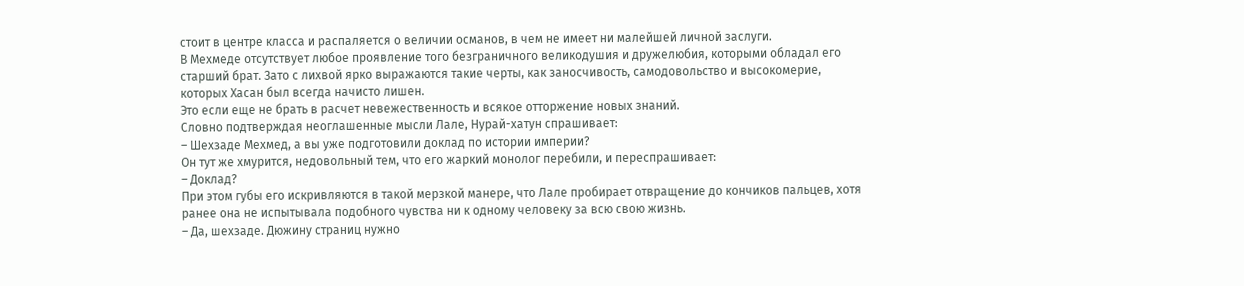стоит в центре класса и распаляется о величии османов, в чем не имеет ни малейшей личной заслуги.
В Мехмеде отсутствует любое проявление того безграничного великодушия и дружелюбия, которыми обладал его старший брат. Зато с лихвой ярко выражаются такие черты, как заносчивость, самодовольство и высокомерие, которых Хасан был всегда начисто лишен.
Это если еще не брать в расчет невежественность и всякое отторжение новых знаний.
Словно подтверждая неоглашенные мысли Лале, Нурай-хатун спрашивает:
– Шехзаде Мехмед, а вы уже подготовили доклад по истории империи?
Он тут же хмурится, недовольный тем, что его жаркий монолог перебили, и переспрашивает:
– Доклад?
При этом губы его искривляются в такой мерзкой манере, что Лале пробирает отвращение до кончиков пальцев, хотя ранее она не испытывала подобного чувства ни к одному человеку за всю свою жизнь.
– Да, шехзаде. Дюжину страниц нужно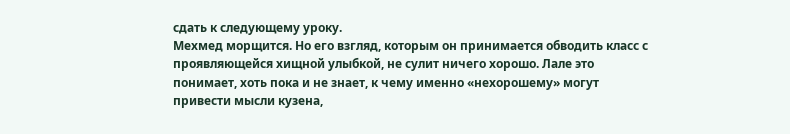сдать к следующему уроку.
Мехмед морщится. Но его взгляд, которым он принимается обводить класс с проявляющейся хищной улыбкой, не сулит ничего хорошо. Лале это понимает, хоть пока и не знает, к чему именно «нехорошему» могут привести мысли кузена,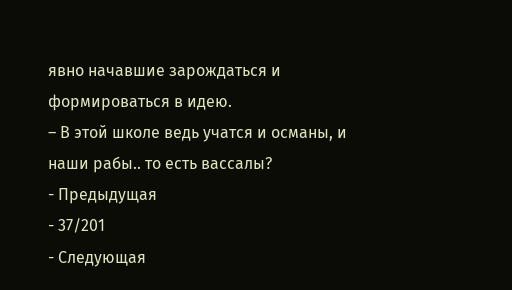явно начавшие зарождаться и формироваться в идею.
– В этой школе ведь учатся и османы, и наши рабы.. то есть вассалы?
- Предыдущая
- 37/201
- Следующая